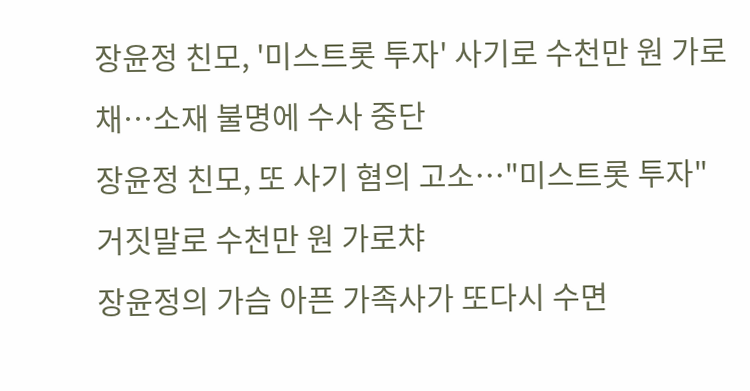장윤정 친모, '미스트롯 투자' 사기로 수천만 원 가로채…소재 불명에 수사 중단
장윤정 친모, 또 사기 혐의 고소…"미스트롯 투자" 거짓말로 수천만 원 가로챠
장윤정의 가슴 아픈 가족사가 또다시 수면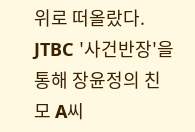위로 떠올랐다. JTBC '사건반장'을 통해 장윤정의 친모 A씨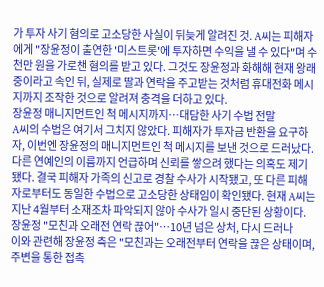가 투자 사기 혐의로 고소당한 사실이 뒤늦게 알려진 것. A씨는 피해자에게 "장윤정이 출연한 '미스트롯'에 투자하면 수익을 낼 수 있다"며 수천만 원을 가로챈 혐의를 받고 있다. 그것도 장윤정과 화해해 현재 왕래 중이라고 속인 뒤, 실제로 딸과 연락을 주고받는 것처럼 휴대전화 메시지까지 조작한 것으로 알려져 충격을 더하고 있다.
장윤정 매니지먼트인 척 메시지까지…대담한 사기 수법 전말
A씨의 수법은 여기서 그치지 않았다. 피해자가 투자금 반환을 요구하자, 이번엔 장윤정의 매니지먼트인 척 메시지를 보낸 것으로 드러났다. 다른 연예인의 이름까지 언급하며 신뢰를 쌓으려 했다는 의혹도 제기됐다. 결국 피해자 가족의 신고로 경찰 수사가 시작됐고, 또 다른 피해자로부터도 동일한 수법으로 고소당한 상태임이 확인됐다. 현재 A씨는 지난 4월부터 소재조차 파악되지 않아 수사가 일시 중단된 상황이다.
장윤정 "모친과 오래전 연락 끊어"…10년 넘은 상처, 다시 드러나
이와 관련해 장윤정 측은 "모친과는 오래전부터 연락을 끊은 상태이며, 주변을 통한 접촉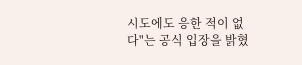시도에도 응한 적이 없다"는 공식 입장을 밝혔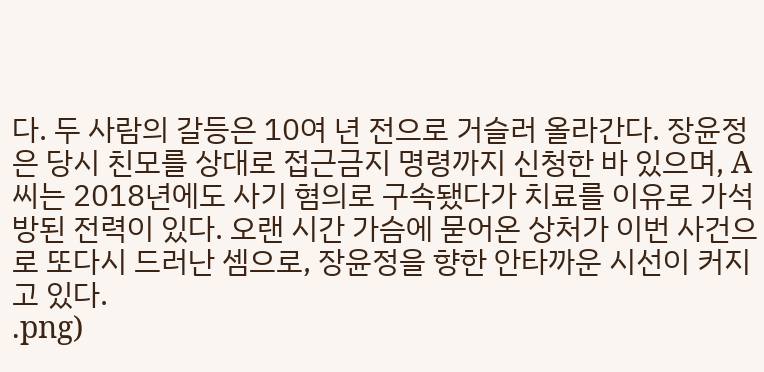다. 두 사람의 갈등은 10여 년 전으로 거슬러 올라간다. 장윤정은 당시 친모를 상대로 접근금지 명령까지 신청한 바 있으며, A씨는 2018년에도 사기 혐의로 구속됐다가 치료를 이유로 가석방된 전력이 있다. 오랜 시간 가슴에 묻어온 상처가 이번 사건으로 또다시 드러난 셈으로, 장윤정을 향한 안타까운 시선이 커지고 있다.
.png)